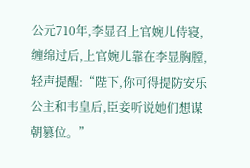公元710年,李显召上官婉儿侍寝,缠绵过后,上官婉儿靠在李显胸膛,轻声提醒:“陛下,你可得提防安乐公主和韦皇后,臣妾听说她们想谋朝篡位。”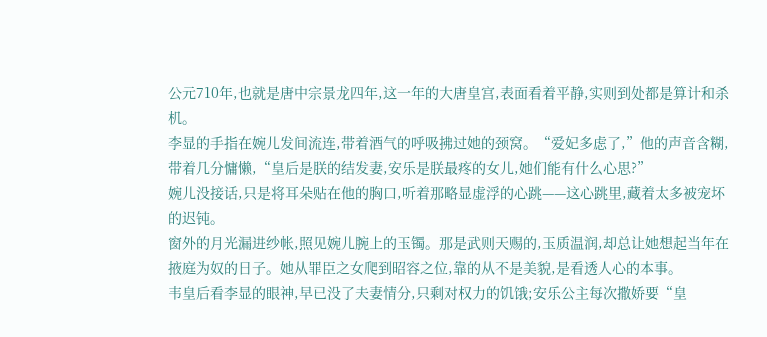公元710年,也就是唐中宗景龙四年,这一年的大唐皇宫,表面看着平静,实则到处都是算计和杀机。
李显的手指在婉儿发间流连,带着酒气的呼吸拂过她的颈窝。“爱妃多虑了,”他的声音含糊,带着几分慵懒,“皇后是朕的结发妻,安乐是朕最疼的女儿,她们能有什么心思?”
婉儿没接话,只是将耳朵贴在他的胸口,听着那略显虚浮的心跳——这心跳里,藏着太多被宠坏的迟钝。
窗外的月光漏进纱帐,照见婉儿腕上的玉镯。那是武则天赐的,玉质温润,却总让她想起当年在掖庭为奴的日子。她从罪臣之女爬到昭容之位,靠的从不是美貌,是看透人心的本事。
韦皇后看李显的眼神,早已没了夫妻情分,只剩对权力的饥饿;安乐公主每次撒娇要“皇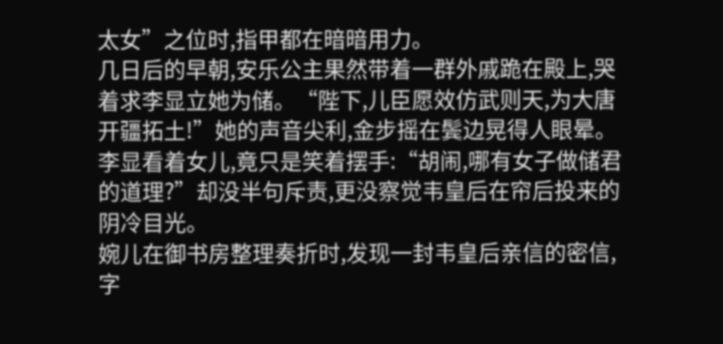太女”之位时,指甲都在暗暗用力。
几日后的早朝,安乐公主果然带着一群外戚跪在殿上,哭着求李显立她为储。“陛下,儿臣愿效仿武则天,为大唐开疆拓土!”她的声音尖利,金步摇在鬓边晃得人眼晕。
李显看着女儿,竟只是笑着摆手:“胡闹,哪有女子做储君的道理?”却没半句斥责,更没察觉韦皇后在帘后投来的阴冷目光。
婉儿在御书房整理奏折时,发现一封韦皇后亲信的密信,字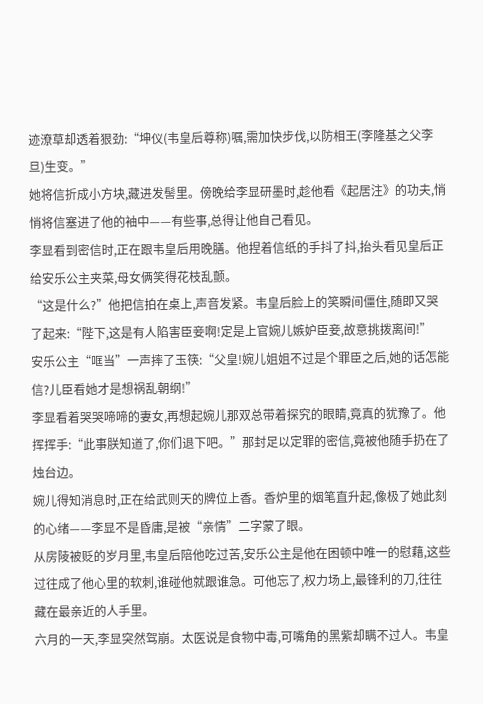迹潦草却透着狠劲:“坤仪(韦皇后尊称)嘱,需加快步伐,以防相王(李隆基之父李旦)生变。”
她将信折成小方块,藏进发髻里。傍晚给李显研墨时,趁他看《起居注》的功夫,悄悄将信塞进了他的袖中——有些事,总得让他自己看见。
李显看到密信时,正在跟韦皇后用晚膳。他捏着信纸的手抖了抖,抬头看见皇后正给安乐公主夹菜,母女俩笑得花枝乱颤。
“这是什么?”他把信拍在桌上,声音发紧。韦皇后脸上的笑瞬间僵住,随即又哭了起来:“陛下,这是有人陷害臣妾啊!定是上官婉儿嫉妒臣妾,故意挑拨离间!”
安乐公主“哐当”一声摔了玉筷:“父皇!婉儿姐姐不过是个罪臣之后,她的话怎能信?儿臣看她才是想祸乱朝纲!”
李显看着哭哭啼啼的妻女,再想起婉儿那双总带着探究的眼睛,竟真的犹豫了。他挥挥手:“此事朕知道了,你们退下吧。”那封足以定罪的密信,竟被他随手扔在了烛台边。
婉儿得知消息时,正在给武则天的牌位上香。香炉里的烟笔直升起,像极了她此刻的心绪——李显不是昏庸,是被“亲情”二字蒙了眼。
从房陵被贬的岁月里,韦皇后陪他吃过苦,安乐公主是他在困顿中唯一的慰藉,这些过往成了他心里的软刺,谁碰他就跟谁急。可他忘了,权力场上,最锋利的刀,往往藏在最亲近的人手里。
六月的一天,李显突然驾崩。太医说是食物中毒,可嘴角的黑紫却瞒不过人。韦皇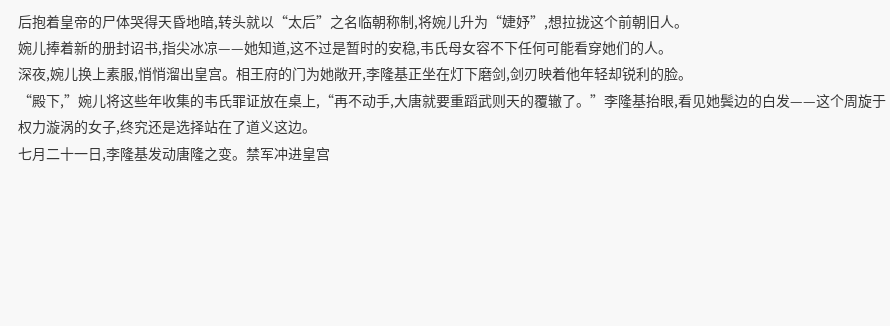后抱着皇帝的尸体哭得天昏地暗,转头就以“太后”之名临朝称制,将婉儿升为“婕妤”,想拉拢这个前朝旧人。
婉儿捧着新的册封诏书,指尖冰凉——她知道,这不过是暂时的安稳,韦氏母女容不下任何可能看穿她们的人。
深夜,婉儿换上素服,悄悄溜出皇宫。相王府的门为她敞开,李隆基正坐在灯下磨剑,剑刃映着他年轻却锐利的脸。
“殿下,”婉儿将这些年收集的韦氏罪证放在桌上,“再不动手,大唐就要重蹈武则天的覆辙了。”李隆基抬眼,看见她鬓边的白发——这个周旋于权力漩涡的女子,终究还是选择站在了道义这边。
七月二十一日,李隆基发动唐隆之变。禁军冲进皇宫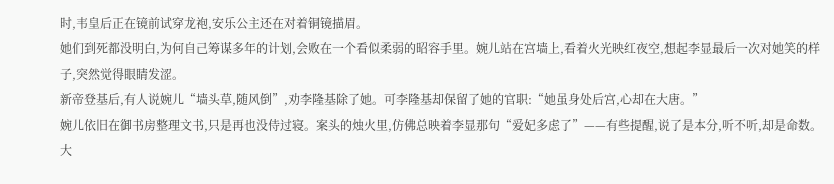时,韦皇后正在镜前试穿龙袍,安乐公主还在对着铜镜描眉。
她们到死都没明白,为何自己筹谋多年的计划,会败在一个看似柔弱的昭容手里。婉儿站在宫墙上,看着火光映红夜空,想起李显最后一次对她笑的样子,突然觉得眼睛发涩。
新帝登基后,有人说婉儿“墙头草,随风倒”,劝李隆基除了她。可李隆基却保留了她的官职:“她虽身处后宫,心却在大唐。”
婉儿依旧在御书房整理文书,只是再也没侍过寝。案头的烛火里,仿佛总映着李显那句“爱妃多虑了”——有些提醒,说了是本分,听不听,却是命数。
大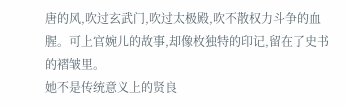唐的风,吹过玄武门,吹过太极殿,吹不散权力斗争的血腥。可上官婉儿的故事,却像枚独特的印记,留在了史书的褶皱里。
她不是传统意义上的贤良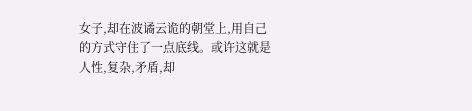女子,却在波谲云诡的朝堂上,用自己的方式守住了一点底线。或许这就是人性,复杂,矛盾,却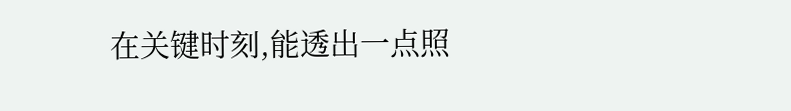在关键时刻,能透出一点照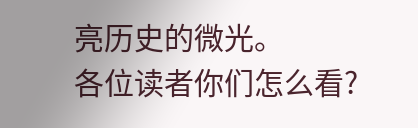亮历史的微光。
各位读者你们怎么看?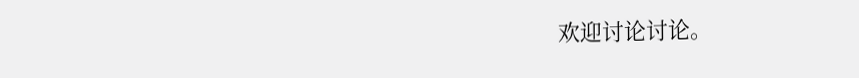欢迎讨论讨论。